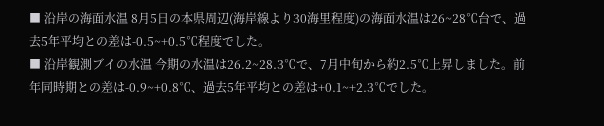■ 沿岸の海面水温 8月5日の本県周辺(海岸線より30海里程度)の海面水温は26~28℃台で、過去5年平均との差は-0.5~+0.5℃程度でした。
■ 沿岸観測ブイの水温 今期の水温は26.2~28.3℃で、7月中旬から約2.5℃上昇しました。前年同時期との差は-0.9~+0.8℃、過去5年平均との差は+0.1~+2.3℃でした。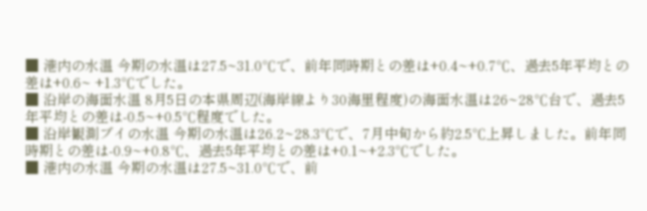■ 港内の水温 今期の水温は27.5~31.0℃で、前年同時期との差は+0.4~+0.7℃、過去5年平均との差は+0.6~ +1.3℃でした。
■ 沿岸の海面水温 8月5日の本県周辺(海岸線より30海里程度)の海面水温は26~28℃台で、過去5年平均との差は-0.5~+0.5℃程度でした。
■ 沿岸観測ブイの水温 今期の水温は26.2~28.3℃で、7月中旬から約2.5℃上昇しました。前年同時期との差は-0.9~+0.8℃、過去5年平均との差は+0.1~+2.3℃でした。
■ 港内の水温 今期の水温は27.5~31.0℃で、前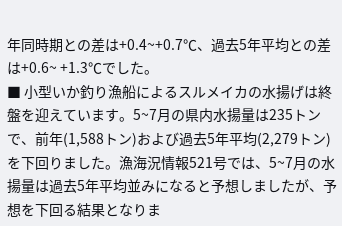年同時期との差は+0.4~+0.7℃、過去5年平均との差は+0.6~ +1.3℃でした。
■ 小型いか釣り漁船によるスルメイカの水揚げは終盤を迎えています。5~7月の県内水揚量は235トンで、前年(1,588トン)および過去5年平均(2,279トン)を下回りました。漁海況情報521号では、5~7月の水揚量は過去5年平均並みになると予想しましたが、予想を下回る結果となりま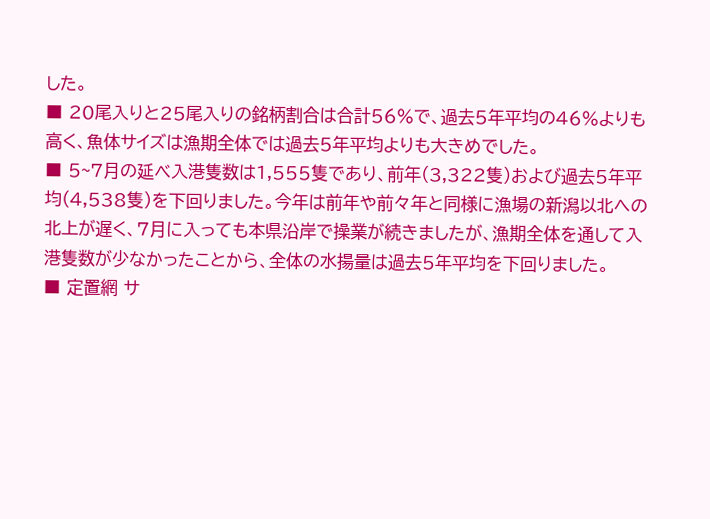した。
■ 20尾入りと25尾入りの銘柄割合は合計56%で、過去5年平均の46%よりも高く、魚体サイズは漁期全体では過去5年平均よりも大きめでした。
■ 5~7月の延べ入港隻数は1,555隻であり、前年(3,322隻)および過去5年平均(4,538隻)を下回りました。今年は前年や前々年と同様に漁場の新潟以北への北上が遅く、7月に入っても本県沿岸で操業が続きましたが、漁期全体を通して入港隻数が少なかったことから、全体の水揚量は過去5年平均を下回りました。
■ 定置網 サ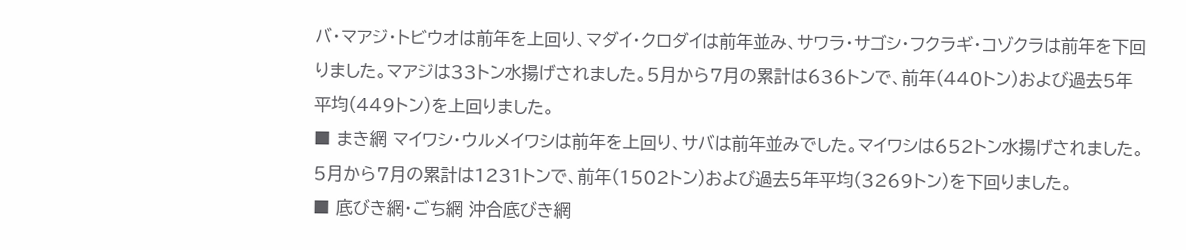バ・マアジ・トビウオは前年を上回り、マダイ・クロダイは前年並み、サワラ・サゴシ・フクラギ・コゾクラは前年を下回りました。マアジは33トン水揚げされました。5月から7月の累計は636トンで、前年(440トン)および過去5年平均(449トン)を上回りました。
■ まき網 マイワシ・ウルメイワシは前年を上回り、サバは前年並みでした。マイワシは652トン水揚げされました。5月から7月の累計は1231トンで、前年(1502トン)および過去5年平均(3269トン)を下回りました。
■ 底びき網・ごち網 沖合底びき網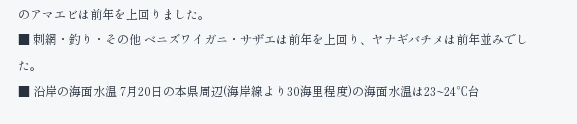のアマエビは前年を上回りました。
■ 刺網・釣り・その他 ベニズワイガニ・サザエは前年を上回り、ヤナギバチメは前年並みでした。
■ 沿岸の海面水温 7月20日の本県周辺(海岸線より30海里程度)の海面水温は23~24℃台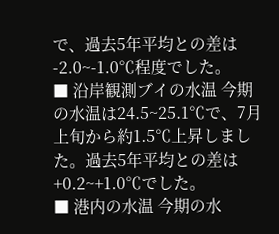で、過去5年平均との差は-2.0~-1.0℃程度でした。
■ 沿岸観測ブイの水温 今期の水温は24.5~25.1℃で、7月上旬から約1.5℃上昇しました。過去5年平均との差は+0.2~+1.0℃でした。
■ 港内の水温 今期の水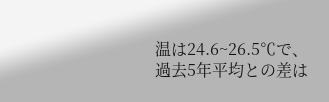温は24.6~26.5℃で、過去5年平均との差は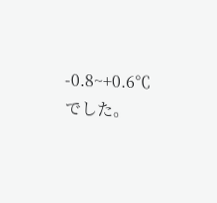-0.8~+0.6℃でした。